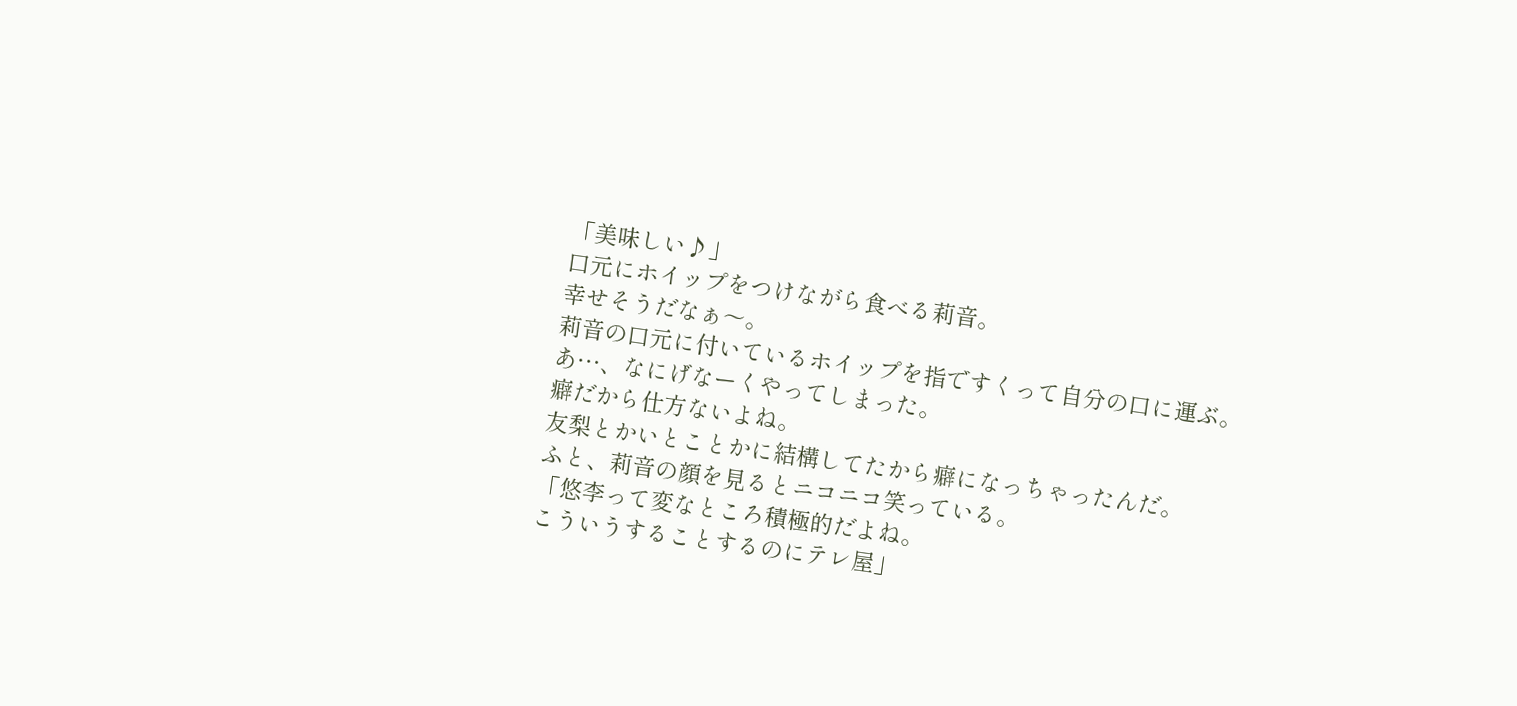「美味しい♪」
口元にホイップをつけながら食べる莉音。
幸せそうだなぁ〜。
莉音の口元に付いているホイップを指ですくって自分の口に運ぶ。
あ…、なにげなーくやってしまった。
癖だから仕方ないよね。
友梨とかいとことかに結構してたから癖になっちゃったんだ。
ふと、莉音の顔を見るとニコニコ笑っている。
「悠李って変なところ積極的だよね。
こういうすることするのにテレ屋」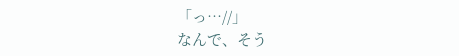「っ…//」
なんで、そう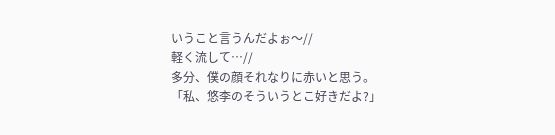いうこと言うんだよぉ〜//
軽く流して…//
多分、僕の顔それなりに赤いと思う。
「私、悠李のそういうとこ好きだよ?」